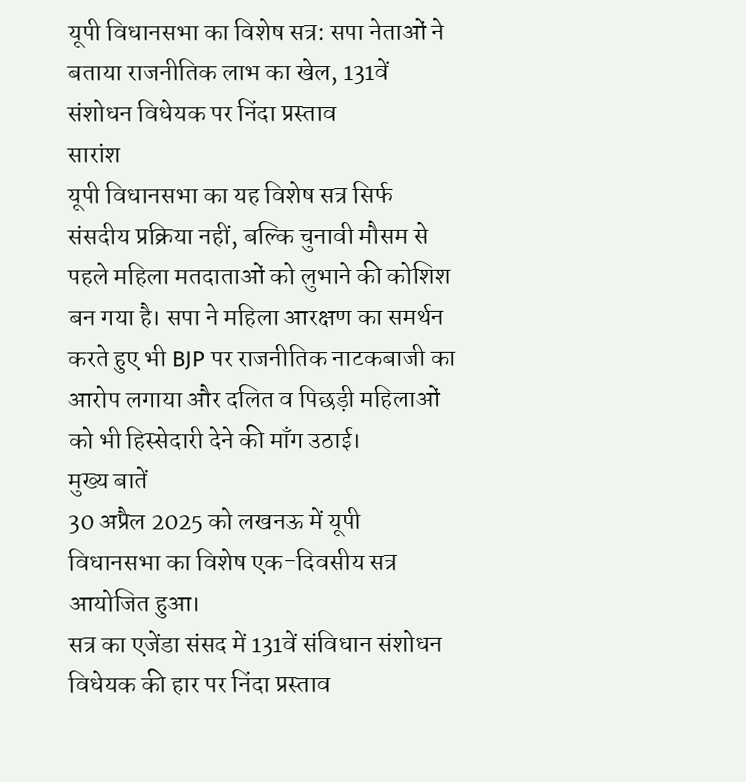यूपी विधानसभा का विशेष सत्र: सपा नेताओं ने बताया राजनीतिक लाभ का खेल, 131वें संशोधन विधेयक पर निंदा प्रस्ताव
सारांश
यूपी विधानसभा का यह विशेष सत्र सिर्फ संसदीय प्रक्रिया नहीं, बल्कि चुनावी मौसम से पहले महिला मतदाताओं को लुभाने की कोशिश बन गया है। सपा ने महिला आरक्षण का समर्थन करते हुए भी BJP पर राजनीतिक नाटकबाजी का आरोप लगाया और दलित व पिछड़ी महिलाओं को भी हिस्सेदारी देने की माँग उठाई।
मुख्य बातें
30 अप्रैल 2025 को लखनऊ में यूपी विधानसभा का विशेष एक-दिवसीय सत्र आयोजित हुआ।
सत्र का एजेंडा संसद में 131वें संविधान संशोधन विधेयक की हार पर निंदा प्रस्ताव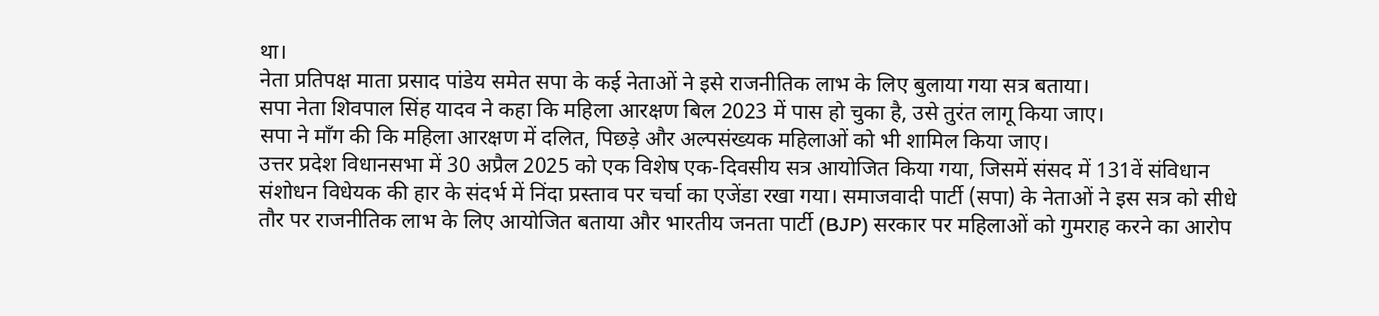था।
नेता प्रतिपक्ष माता प्रसाद पांडेय समेत सपा के कई नेताओं ने इसे राजनीतिक लाभ के लिए बुलाया गया सत्र बताया।
सपा नेता शिवपाल सिंह यादव ने कहा कि महिला आरक्षण बिल 2023 में पास हो चुका है, उसे तुरंत लागू किया जाए।
सपा ने माँग की कि महिला आरक्षण में दलित, पिछड़े और अल्पसंख्यक महिलाओं को भी शामिल किया जाए।
उत्तर प्रदेश विधानसभा में 30 अप्रैल 2025 को एक विशेष एक-दिवसीय सत्र आयोजित किया गया, जिसमें संसद में 131वें संविधान संशोधन विधेयक की हार के संदर्भ में निंदा प्रस्ताव पर चर्चा का एजेंडा रखा गया। समाजवादी पार्टी (सपा) के नेताओं ने इस सत्र को सीधे तौर पर राजनीतिक लाभ के लिए आयोजित बताया और भारतीय जनता पार्टी (BJP) सरकार पर महिलाओं को गुमराह करने का आरोप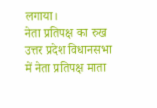लगाया।
नेता प्रतिपक्ष का रुख
उत्तर प्रदेश विधानसभा में नेता प्रतिपक्ष माता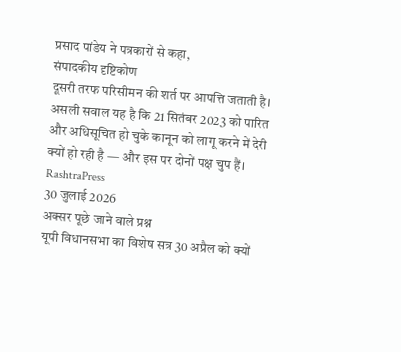प्रसाद पांडेय ने पत्रकारों से कहा,
संपादकीय दृष्टिकोण
दूसरी तरफ परिसीमन की शर्त पर आपत्ति जताती है। असली सवाल यह है कि 21 सितंबर 2023 को पारित और अधिसूचित हो चुके कानून को लागू करने में देरी क्यों हो रही है — और इस पर दोनों पक्ष चुप हैं।
RashtraPress
30 जुलाई 2026
अक्सर पूछे जाने वाले प्रश्न
यूपी विधानसभा का विशेष सत्र 30 अप्रैल को क्यों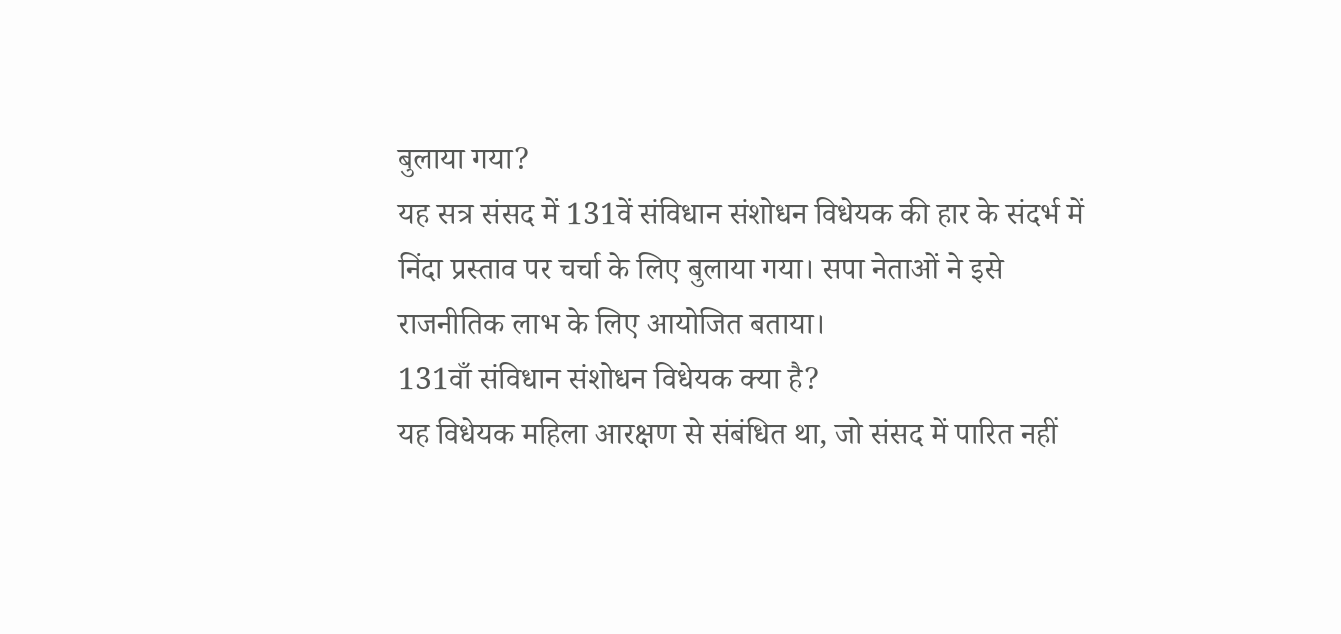बुलाया गया?
यह सत्र संसद में 131वें संविधान संशोधन विधेयक की हार के संदर्भ में निंदा प्रस्ताव पर चर्चा के लिए बुलाया गया। सपा नेताओं ने इसे राजनीतिक लाभ के लिए आयोजित बताया।
131वाँ संविधान संशोधन विधेयक क्या है?
यह विधेयक महिला आरक्षण से संबंधित था, जो संसद में पारित नहीं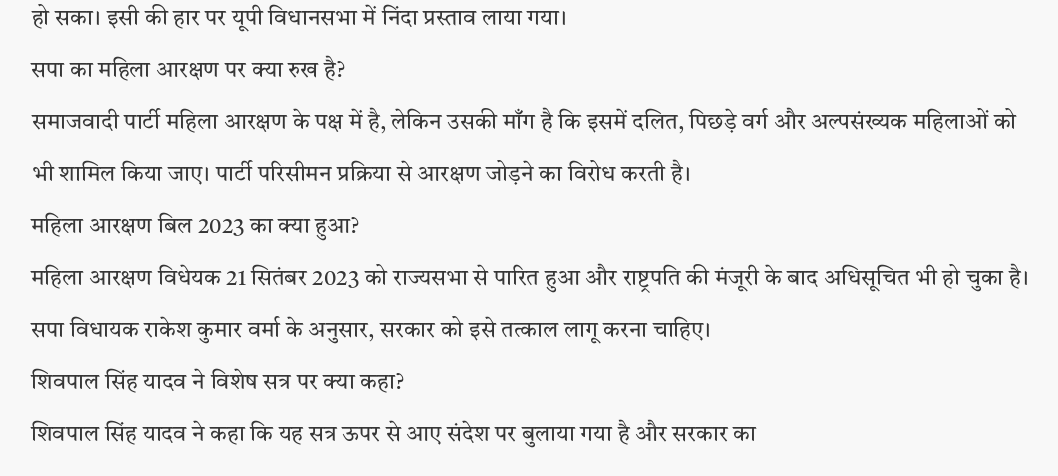हो सका। इसी की हार पर यूपी विधानसभा में निंदा प्रस्ताव लाया गया।
सपा का महिला आरक्षण पर क्या रुख है?
समाजवादी पार्टी महिला आरक्षण के पक्ष में है, लेकिन उसकी माँग है कि इसमें दलित, पिछड़े वर्ग और अल्पसंख्यक महिलाओं को भी शामिल किया जाए। पार्टी परिसीमन प्रक्रिया से आरक्षण जोड़ने का विरोध करती है।
महिला आरक्षण बिल 2023 का क्या हुआ?
महिला आरक्षण विधेयक 21 सितंबर 2023 को राज्यसभा से पारित हुआ और राष्ट्रपति की मंजूरी के बाद अधिसूचित भी हो चुका है। सपा विधायक राकेश कुमार वर्मा के अनुसार, सरकार को इसे तत्काल लागू करना चाहिए।
शिवपाल सिंह यादव ने विशेष सत्र पर क्या कहा?
शिवपाल सिंह यादव ने कहा कि यह सत्र ऊपर से आए संदेश पर बुलाया गया है और सरकार का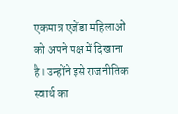एकमात्र एजेंडा महिलाओं को अपने पक्ष में दिखाना है। उन्होंने इसे राजनीतिक स्वार्थ का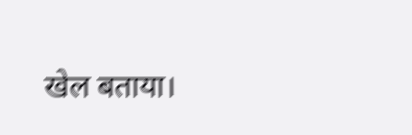खेल बताया।